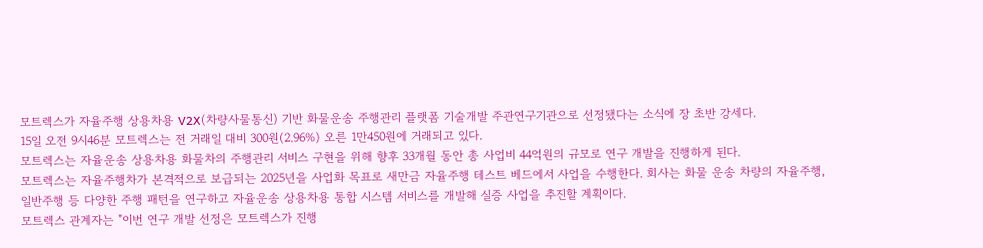모트렉스가 자율주행 상용차용 V2X(차량사물통신) 기반 화물운송 주행관리 플랫폼 기술개발 주관연구기관으로 선정됐다는 소식에 장 초반 강세다.
15일 오전 9시46분 모트렉스는 전 거래일 대비 300원(2.96%) 오른 1만450원에 거래되고 있다.
모트렉스는 자율운송 상용차용 화물차의 주행관리 서비스 구현을 위해 향후 33개월 동안 총 사업비 44억원의 규모로 연구 개발을 진행하게 된다.
모트렉스는 자율주행차가 본격적으로 보급되는 2025년을 사업화 목표로 새만금 자율주행 테스트 베드에서 사업을 수행한다. 회사는 화물 운송 차량의 자율주행, 일반주행 등 다양한 주행 패턴을 연구하고 자율운송 상용차용 통합 시스템 서비스를 개발해 실증 사업을 추진할 계획이다.
모트렉스 관계자는 "이번 연구 개발 선정은 모트렉스가 진행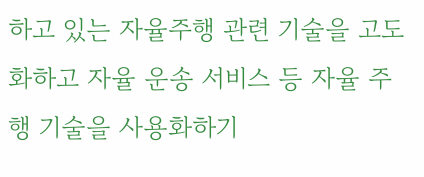하고 있는 자율주행 관련 기술을 고도화하고 자율 운송 서비스 등 자율 주행 기술을 사용화하기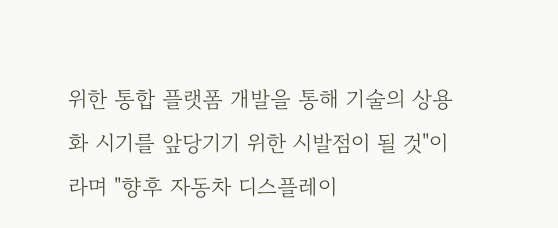위한 통합 플랫폼 개발을 통해 기술의 상용화 시기를 앞당기기 위한 시발점이 될 것"이라며 "향후 자동차 디스플레이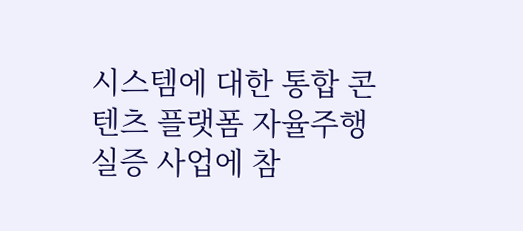시스템에 대한 통합 콘텐츠 플랫폼 자율주행 실증 사업에 참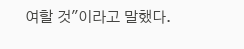여할 것"이라고 말했다.